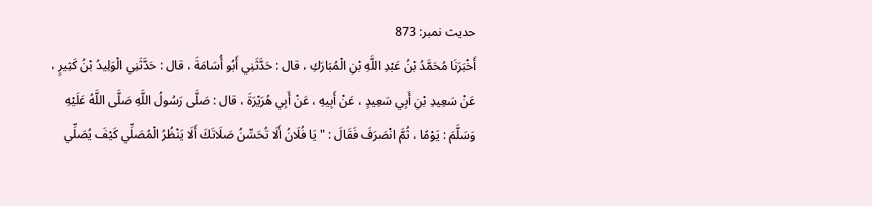حدیث نمبر: 873
أَخْبَرَنَا مُحَمَّدُ بْنُ عَبْدِ اللَّهِ بْنِ الْمُبَارَكِ ، قال : حَدَّثَنِي أَبُو أُسَامَةَ ، قال : حَدَّثَنِي الْوَلِيدُ بْنُ كَثِيرٍ ، عَنْ سَعِيدِ بْنِ أَبِي سَعِيدٍ ، عَنْ أَبِيهِ ، عَنْ أَبِي هُرَيْرَةَ ، قال : صَلَّى رَسُولُ اللَّهِ صَلَّى اللَّهُ عَلَيْهِ وَسَلَّمَ : يَوْمًا ، ثُمَّ انْصَرَفَ فَقَالَ : " يَا فُلَانُ أَلَا تُحَسِّنُ صَلَاتَكَ أَلَا يَنْظُرُ الْمُصَلِّي كَيْفَ يُصَلِّي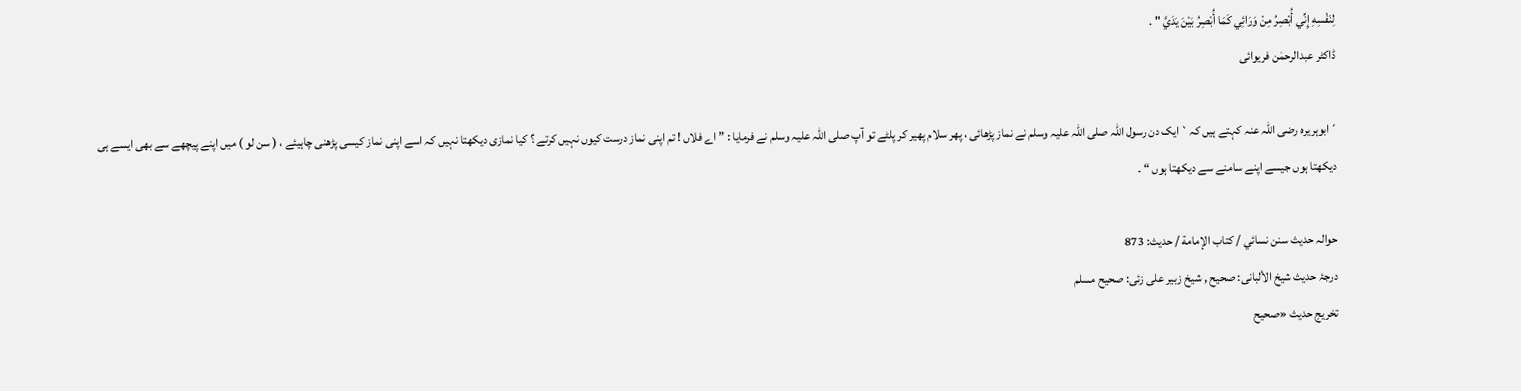لِنَفْسِهِ إِنِّي أُبْصِرُ مِنْ وَرَائِي كَمَا أُبْصِرُ بَيْنَ يَدَيَّ " .
ڈاکٹر عبدالرحمٰن فریوائی

´ابوہریرہ رضی اللہ عنہ کہتے ہیں کہ` ایک دن رسول اللہ صلی اللہ علیہ وسلم نے نماز پڑھائی ، پھر سلام پھیر کر پلٹے تو آپ صلی اللہ علیہ وسلم نے فرمایا : ” اے فلاں ! تم اپنی نماز درست کیوں نہیں کرتے ؟ کیا نمازی دیکھتا نہیں کہ اسے اپنی نماز کیسی پڑھنی چاہیئے ، ( سن لو ) میں اپنے پیچھے سے بھی ایسے ہی دیکھتا ہوں جیسے اپنے سامنے سے دیکھتا ہوں “ ۔

حوالہ حدیث سنن نسائي / كتاب الإمامة / حدیث: 873
درجۂ حدیث شیخ الألبانی: صحيح , شیخ زبیر علی زئی: صحيح مسلم
تخریج حدیث «صحیح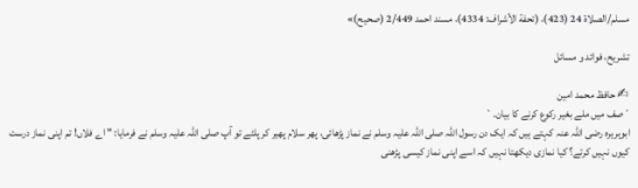مسلم/الصلاة 24 (423)، (تحفة الأشراف: 4334)، مسند احمد 2/449 (صحیح)»

تشریح، فوائد و مسائل

✍ حافظ محمد امین
´صف میں ملے بغیر رکوع کرنے کا بیان۔`
ابوہریرہ رضی اللہ عنہ کہتے ہیں کہ ایک دن رسول اللہ صلی اللہ علیہ وسلم نے نماز پڑھائی، پھر سلام پھیر کر پلٹے تو آپ صلی اللہ علیہ وسلم نے فرمایا: " اے فلاں! تم اپنی نماز درست کیوں نہیں کرتے؟ کیا نمازی دیکھتا نہیں کہ اسے اپنی نماز کیسی پڑھنی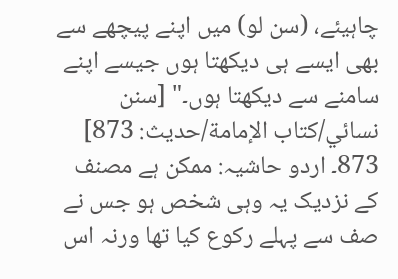چاہیئے، (سن لو) میں اپنے پیچھے سے بھی ایسے ہی دیکھتا ہوں جیسے اپنے سامنے سے دیکھتا ہوں۔" [سنن نسائي/كتاب الإمامة/حدیث: 873]
873۔ اردو حاشیہ: ممکن ہے مصنف کے نزدیک یہ وہی شخص ہو جس نے صف سے پہلے رکوع کیا تھا ورنہ اس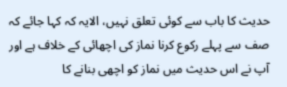حدیث کا باب سے کوئی تعلق نہیں، الایہ کہ کہا جائے کہ صف سے پہلے رکوع کرنا نماز کی اچھائی کے خلاف ہے اور آپ نے اس حدیث میں نماز کو اچھی بنانے کا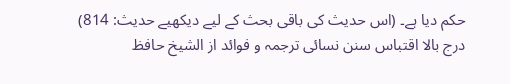حکم دیا ہے۔ (اس حدیث کی باقی بحث کے لیے دیکھیے حدیث: 814)
درج بالا اقتباس سنن نسائی ترجمہ و فوائد از الشیخ حافظ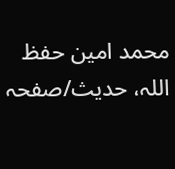محمد امین حفظ اللہ، حدیث/صفحہ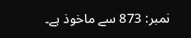نمبر: 873 سے ماخوذ ہے۔